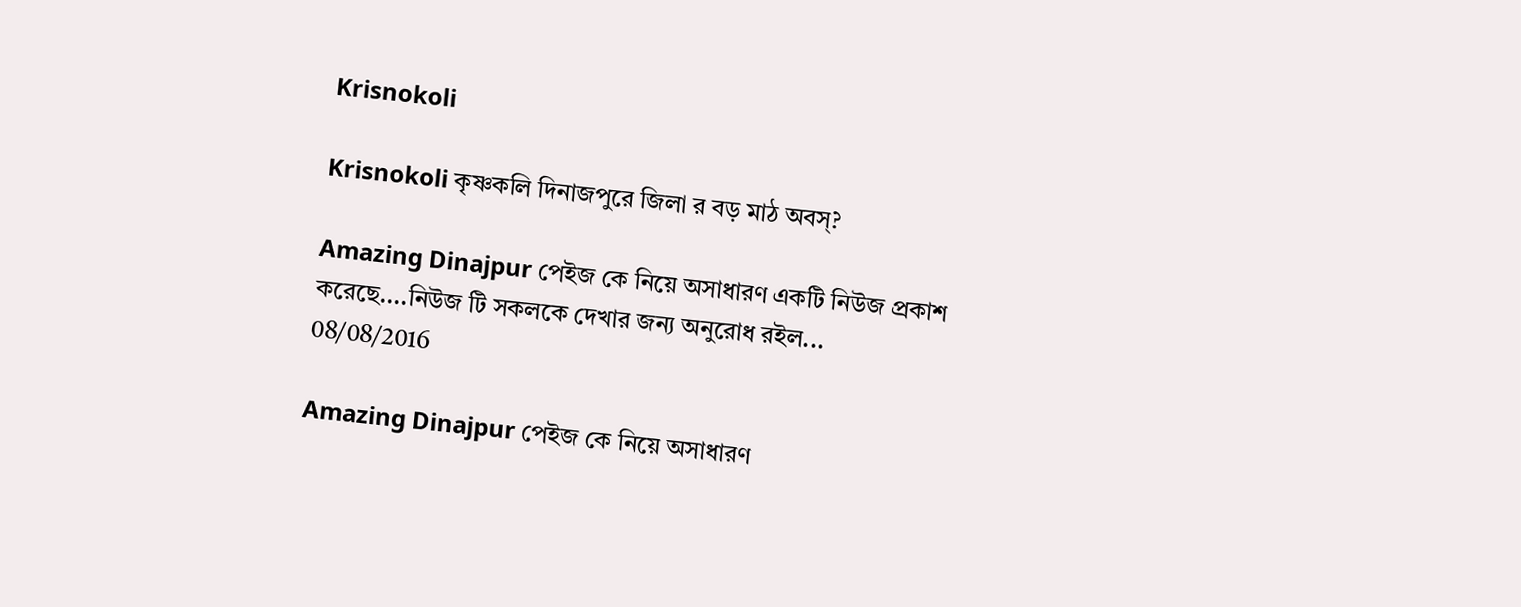Krisnokoli

Krisnokoli কৃষ্ণকলি দিনাজপুরে জিলা র বড় মাঠ অবস্?

Amazing Dinajpur পেইজ কে নিয়ে অসাধারণ একটি নিউজ প্রকাশ করেছে....নিউজ টি সকলকে দেখার জন্য অনুরোধ রইল...
08/08/2016

Amazing Dinajpur পেইজ কে নিয়ে অসাধারণ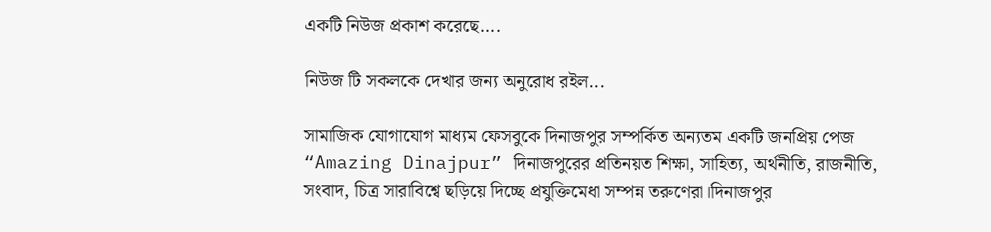একটি নিউজ প্রকাশ করেছে....

নিউজ টি সকলকে দেখার জন্য অনুরোধ রইল...

সামাজিক যোগাযোগ মাধ্যম ফেসবুকে দিনাজপুর সম্পর্কিত অন্যতম একটি জনপ্রিয় পেজ “Amazing Dinajpur” দিনাজপুরের প্রতিনয়ত শিক্ষা, সাহিত্য, অর্থনীতি, রাজনীতি, সংবাদ, চিত্র সারাবিশ্বে ছড়িয়ে দিচ্ছে প্রযুক্তিমেধা সম্পন্ন তরুণেরা।দিনাজপুর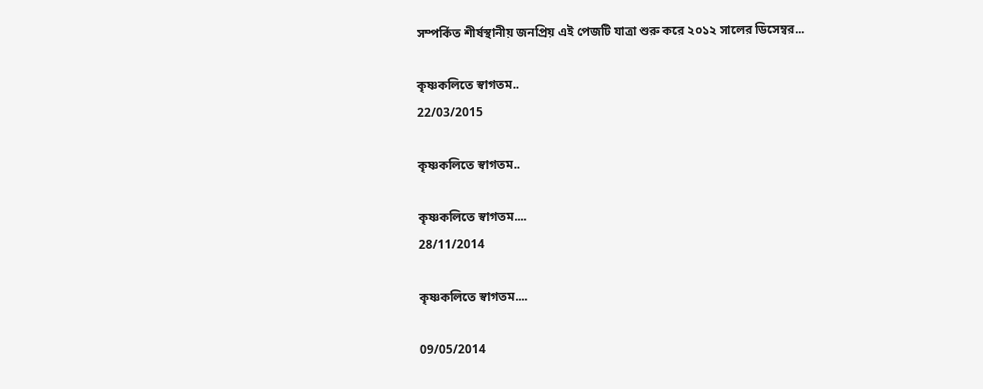সম্পর্কিত শীর্ষস্থানীয় জনপ্রিয় এই পেজটি যাত্রা শুরু করে ২০১২ সালের ডিসেম্বর...

কৃষ্ণকলিতে স্বাগতম..
22/03/2015

কৃষ্ণকলিতে স্বাগতম..

কৃষ্ণকলিতে স্বাগতম....
28/11/2014

কৃষ্ণকলিতে স্বাগতম....

09/05/2014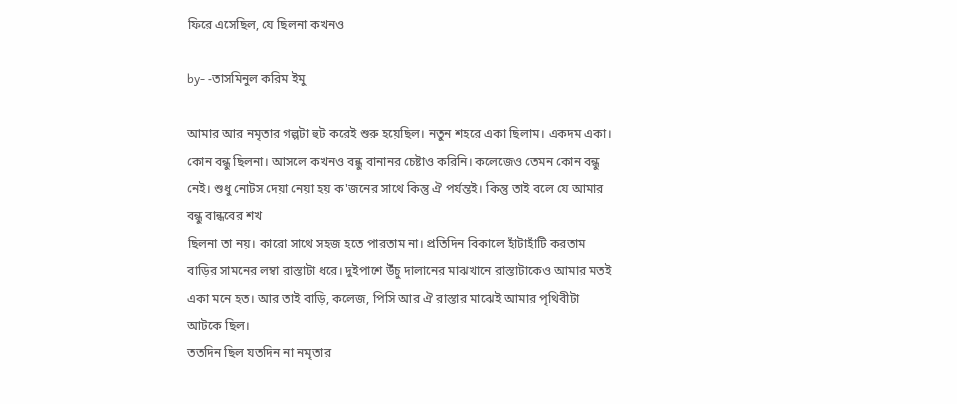ফিরে এসেছিল, যে ছিলনা কখনও

by- -তাসমিনুল করিম ইমু

আমার আর নমৃতার গল্পটা হুট করেই শুরু হয়েছিল। নতুন শহরে একা ছিলাম। একদম একা। কোন বন্ধু ছিলনা। আসলে কখনও বন্ধু বানানর চেষ্টাও করিনি। কলেজেও তেমন কোন বন্ধু নেই। শুধু নোটস দেয়া নেয়া হয় ক'জনের সাথে কিন্তু ঐ পর্যন্তই। কিন্তু তাই বলে যে আমার বন্ধু বান্ধবের শখ
ছিলনা তা নয়। কারো সাথে সহজ হতে পারতাম না। প্রতিদিন বিকালে হাঁটাহাঁটি করতাম বাড়ির সামনের লম্বা রাস্তাটা ধরে। দুইপাশে উঁচু দালানের মাঝখানে রাস্তাটাকেও আমার মতই একা মনে হত। আর তাই বাড়ি, কলেজ, পিসি আর ঐ রাস্তার মাঝেই আমার পৃথিবীটা আটকে ছিল।
ততদিন ছিল যতদিন না নমৃতার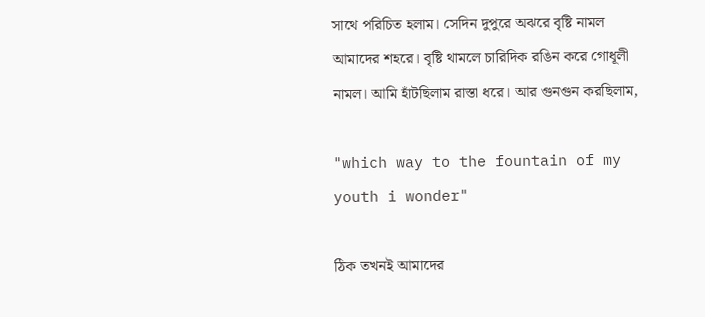সাথে পরিচিত হলাম। সেদিন দুপুরে অঝরে বৃষ্টি নামল আমাদের শহরে। বৃষ্টি থামলে চারিদিক রঙিন করে গোধূলী নামল। আমি হাঁটছিলাম রাস্তা ধরে। আর গুনগুন করছিলাম,

"which way to the fountain of my youth i wonder"

ঠিক তখনই আমাদের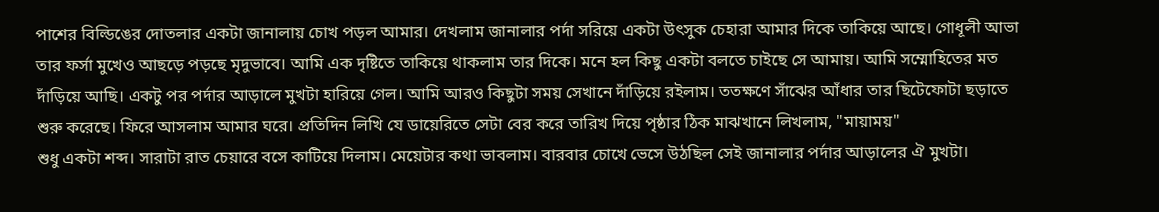পাশের বিল্ডিঙের দোতলার একটা জানালায় চোখ পড়ল আমার। দেখলাম জানালার পর্দা সরিয়ে একটা উৎসুক চেহারা আমার দিকে তাকিয়ে আছে। গোধূলী আভা তার ফর্সা মুখেও আছড়ে পড়ছে মৃদুভাবে। আমি এক দৃষ্টিতে তাকিয়ে থাকলাম তার দিকে। মনে হল কিছু একটা বলতে চাইছে সে আমায়। আমি সম্মোহিতের মত দাঁড়িয়ে আছি। একটু পর পর্দার আড়ালে মুখটা হারিয়ে গেল। আমি আরও কিছুটা সময় সেখানে দাঁড়িয়ে রইলাম। ততক্ষণে সাঁঝের আঁধার তার ছিটেফোটা ছড়াতে শুরু করেছে। ফিরে আসলাম আমার ঘরে। প্রতিদিন লিখি যে ডায়েরিতে সেটা বের করে তারিখ দিয়ে পৃষ্ঠার ঠিক মাঝখানে লিখলাম, "মায়াময়"
শুধু একটা শব্দ। সারাটা রাত চেয়ারে বসে কাটিয়ে দিলাম। মেয়েটার কথা ভাবলাম। বারবার চোখে ভেসে উঠছিল সেই জানালার পর্দার আড়ালের ঐ মুখটা।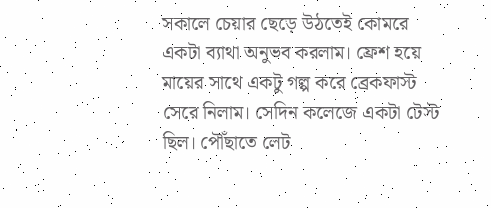সকালে চেয়ার ছেড়ে উঠতেই কোমরে একটা ব্যাথা অনুভব করলাম। ফ্রেশ হয়ে মায়ের সাথে একটু গল্প করে ব্রেকফাস্ট সেরে নিলাম। সেদিন কলেজে একটা টেস্ট ছিল। পৌঁছাতে লেট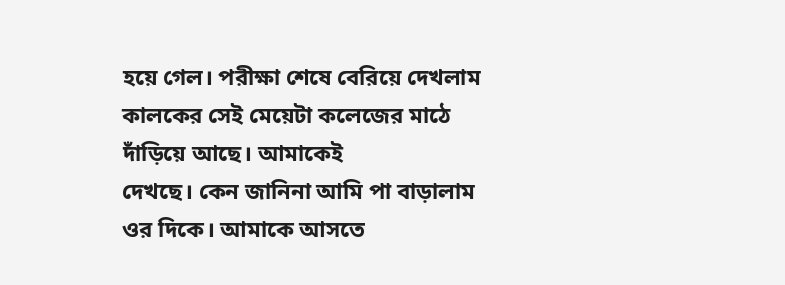হয়ে গেল। পরীক্ষা শেষে বেরিয়ে দেখলাম কালকের সেই মেয়েটা কলেজের মাঠে দাঁড়িয়ে আছে। আমাকেই
দেখছে। কেন জানিনা আমি পা বাড়ালাম ওর দিকে। আমাকে আসতে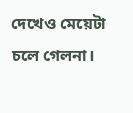দেখেও মেয়েটা চলে গেলনা।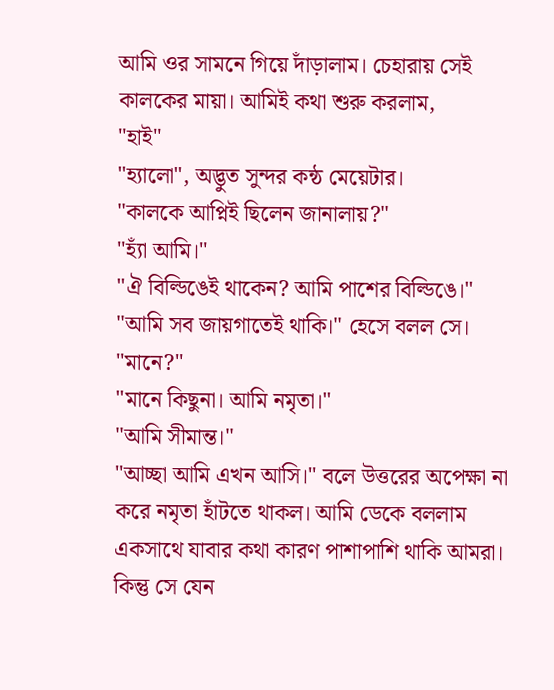আমি ওর সামনে গিয়ে দাঁড়ালাম। চেহারায় সেই কালকের মায়া। আমিই কথা শুরু করলাম,
"হাই"
"হ্যালো", অদ্ভুত সুন্দর কন্ঠ মেয়েটার।
"কালকে আপ্নিই ছিলেন জানালায়?"
"হ্যাঁ আমি।"
"ঐ বিল্ডিঙেই থাকেন? আমি পাশের বিল্ডিঙে।"
"আমি সব জায়গাতেই থাকি।" হেসে বলল সে।
"মানে?"
"মানে কিছুনা। আমি নমৃতা।"
"আমি সীমান্ত।"
"আচ্ছা আমি এখন আসি।" বলে উত্তরের অপেক্ষা না করে নমৃতা হাঁটতে থাকল। আমি ডেকে বললাম একসাথে যাবার কথা কারণ পাশাপাশি থাকি আমরা। কিন্তু সে যেন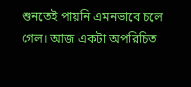শুনতেই পায়নি এমনভাবে চলে গেল। আজ একটা অপরিচিত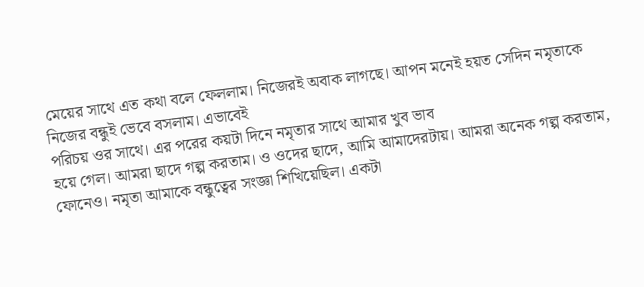মেয়ের সাথে এত কথা বলে ফেললাম। নিজেরই অবাক লাগছে। আপন মনেই হয়ত সেদিন নমৃতাকে নিজের বন্ধুই ভেবে বসলাম। এভাবেই
পরিচয় ওর সাথে। এর পরের কয়টা দিনে নমৃতার সাথে আমার খুব ভাব
হয়ে গেল। আমরা ছাদে গল্প করতাম। ও ওদের ছাদে, আমি আমাদেরটায়। আমরা অনেক গল্প করতাম, ফোনেও। নমৃতা আমাকে বন্ধুত্বের সংজ্ঞা শিখিয়েছিল। একটা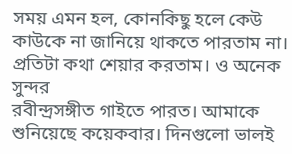সময় এমন হল, কোনকিছু হলে কেউ কাউকে না জানিয়ে থাকতে পারতাম না। প্রতিটা কথা শেয়ার করতাম। ও অনেক সুন্দর
রবীন্দ্রসঙ্গীত গাইতে পারত। আমাকে শুনিয়েছে কয়েকবার। দিনগুলো ভালই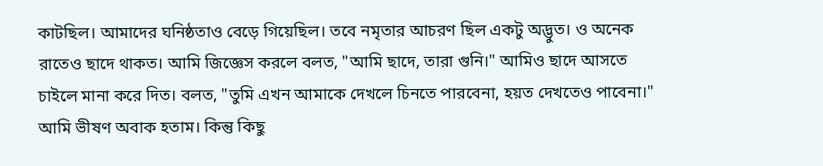কাটছিল। আমাদের ঘনিষ্ঠতাও বেড়ে গিয়েছিল। তবে নমৃতার আচরণ ছিল একটু অদ্ভুত। ও অনেক রাতেও ছাদে থাকত। আমি জিজ্ঞেস করলে বলত, "আমি ছাদে, তারা গুনি।" আমিও ছাদে আসতে চাইলে মানা করে দিত। বলত, "তুমি এখন আমাকে দেখলে চিনতে পারবেনা, হয়ত দেখতেও পাবেনা।" আমি ভীষণ অবাক হতাম। কিন্তু কিছু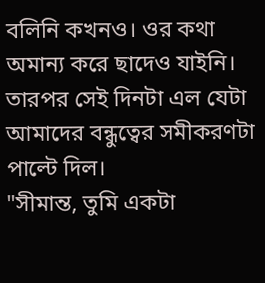বলিনি কখনও। ওর কথা অমান্য করে ছাদেও যাইনি। তারপর সেই দিনটা এল যেটা আমাদের বন্ধুত্বের সমীকরণটা পাল্টে দিল।
"সীমান্ত, তুমি একটা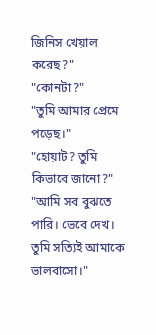জিনিস খেয়াল করেছ?"
"কোনটা?"
"তুমি আমার প্রেমে পড়েছ।"
"হোয়াট? তুমি কিভাবে জানো?"
"আমি সব বুঝতে পারি। ভেবে দেখ। তুমি সত্যিই আমাকে ভালবাসো।"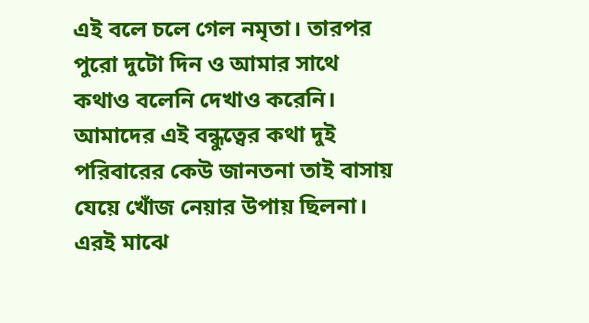এই বলে চলে গেল নমৃতা। তারপর পুরো দুটো দিন ও আমার সাথে কথাও বলেনি দেখাও করেনি। আমাদের এই বন্ধুত্বের কথা দুই পরিবারের কেউ জানতনা তাই বাসায় যেয়ে খোঁজ নেয়ার উপায় ছিলনা। এরই মাঝে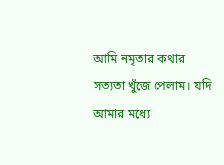আমি নমৃতার কথার সত্যতা খুঁজে পেলাম। যদি আমার মধ্যে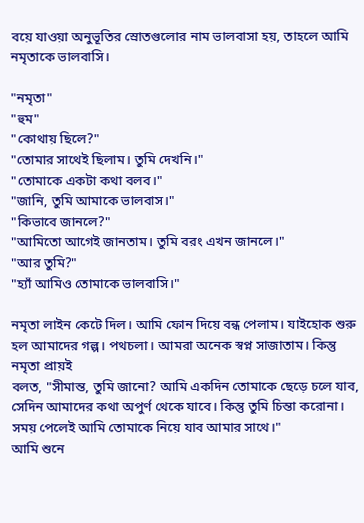বয়ে যাওয়া অনুভূতির স্রোতগুলোর নাম ভালবাসা হয়, তাহলে আমি নমৃতাকে ভালবাসি।

"নমৃতা"
"হুম"
"কোথায় ছিলে?"
"তোমার সাথেই ছিলাম। তুমি দেখনি।"
"তোমাকে একটা কথা বলব।"
"জানি, তুমি আমাকে ভালবাস।"
"কিভাবে জানলে?"
"আমিতো আগেই জানতাম। তুমি বরং এখন জানলে।"
"আর তুমি?"
"হ্যাঁ আমিও তোমাকে ভালবাসি।"

নমৃতা লাইন কেটে দিল। আমি ফোন দিয়ে বন্ধ পেলাম। যাইহোক শুরু হল আমাদের গল্প। পথচলা। আমরা অনেক স্বপ্ন সাজাতাম। কিন্তু নমৃতা প্রায়ই
বলত, "সীমান্ত, তুমি জানো? আমি একদিন তোমাকে ছেড়ে চলে যাব, সেদিন আমাদের কথা অপুর্ণ থেকে যাবে। কিন্তু তুমি চিন্তা করোনা। সময় পেলেই আমি তোমাকে নিয়ে যাব আমার সাথে।"
আমি শুনে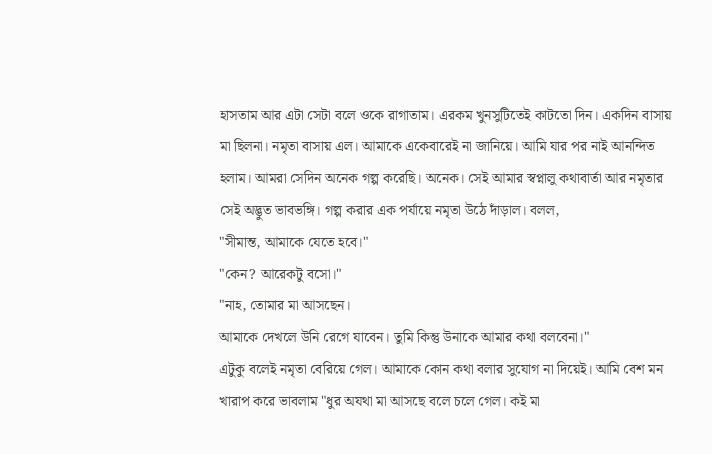হাসতাম আর এটা সেটা বলে ওকে রাগাতাম। এরকম খুনসুটিতেই কাটতো দিন। একদিন বাসায় মা ছিলনা। নমৃতা বাসায় এল। আমাকে একেবারেই না জানিয়ে। আমি যার পর নাই আনন্দিত হলাম। আমরা সেদিন অনেক গল্প করেছি। অনেক। সেই আমার স্বপ্নালু কথাবার্তা আর নমৃতার সেই অদ্ভুত ভাবভঙ্গি। গল্প করার এক পর্যায়ে নমৃতা উঠে দাঁড়াল। বলল,
"সীমান্ত, আমাকে যেতে হবে।"
"কেন? আরেকটু বসো।"
"নাহ, তোমার মা আসছেন।
আমাকে দেখলে উনি রেগে যাবেন। তুমি কিন্তু উনাকে আমার কথা বলবেনা।"
এটুকু বলেই নমৃতা বেরিয়ে গেল। আমাকে কোন কথা বলার সুযোগ না দিয়েই। আমি বেশ মন খারাপ করে ভাবলাম "ধুর অযথা মা আসছে বলে চলে গেল। কই মা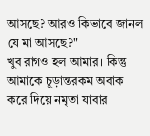আসছে? আরও কিভাবে জানল যে মা আসছে?"
খুব রাগও হল আমার। কিন্তু আমাকে চূড়ান্তরকম অবাক করে দিয়ে নমৃতা যাবার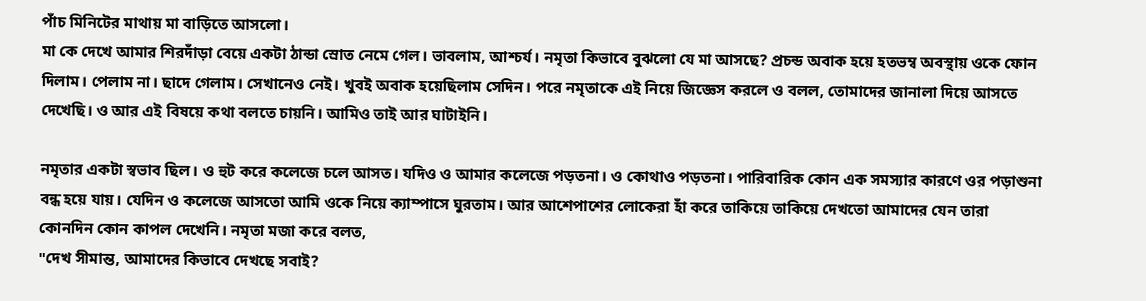পাঁচ মিনিটের মাথায় মা বাড়িতে আসলো।
মা কে দেখে আমার শিরদাঁড়া বেয়ে একটা ঠান্ডা স্রোত নেমে গেল। ভাবলাম, আশ্চর্য। নমৃতা কিভাবে বুঝলো যে মা আসছে? প্রচন্ড অবাক হয়ে হতভম্ব অবস্থায় ওকে ফোন দিলাম। পেলাম না। ছাদে গেলাম। সেখানেও নেই। খুবই অবাক হয়েছিলাম সেদিন। পরে নমৃতাকে এই নিয়ে জিজ্ঞেস করলে ও বলল, তোমাদের জানালা দিয়ে আসতে দেখেছি। ও আর এই বিষয়ে কথা বলতে চায়নি। আমিও তাই আর ঘাটাইনি।

নমৃতার একটা স্বভাব ছিল। ও হুট করে কলেজে চলে আসত। যদিও ও আমার কলেজে পড়তনা। ও কোথাও পড়তনা। পারিবারিক কোন এক সমস্যার কারণে ওর পড়াশুনা বন্ধ হয়ে যায়। যেদিন ও কলেজে আসতো আমি ওকে নিয়ে ক্যাম্পাসে ঘুরতাম। আর আশেপাশের লোকেরা হাঁ করে তাকিয়ে তাকিয়ে দেখতো আমাদের যেন তারা কোনদিন কোন কাপল দেখেনি। নমৃতা মজা করে বলত,
"দেখ সীমান্ত, আমাদের কিভাবে দেখছে সবাই?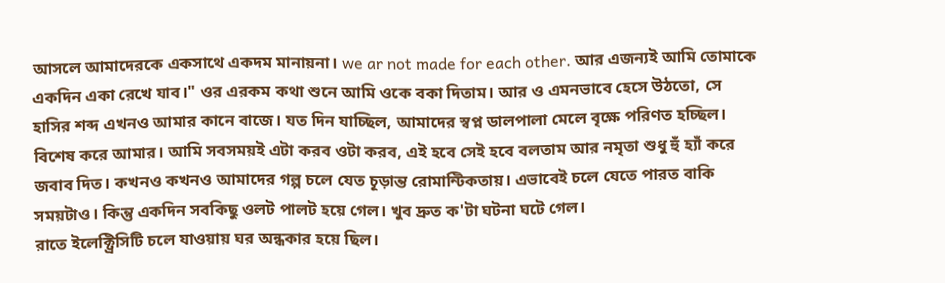আসলে আমাদেরকে একসাথে একদম মানায়না। we ar not made for each other. আর এজন্যই আমি তোমাকে একদিন একা রেখে যাব।" ওর এরকম কথা শুনে আমি ওকে বকা দিতাম। আর ও এমনভাবে হেসে উঠতো, সে হাসির শব্দ এখনও আমার কানে বাজে। যত দিন যাচ্ছিল, আমাদের স্বপ্ন ডালপালা মেলে বৃক্ষে পরিণত হচ্ছিল। বিশেষ করে আমার। আমি সবসময়ই এটা করব ওটা করব, এই হবে সেই হবে বলতাম আর নমৃতা শুধু হুঁ হ্যাঁ করে জবাব দিত। কখনও কখনও আমাদের গল্প চলে যেত চূড়ান্ত রোমান্টিকতায়। এভাবেই চলে যেতে পারত বাকি সময়টাও। কিন্তু একদিন সবকিছু ওলট পালট হয়ে গেল। খুব দ্রুত ক'টা ঘটনা ঘটে গেল।
রাতে ইলেক্ট্রিসিটি চলে যাওয়ায় ঘর অন্ধকার হয়ে ছিল।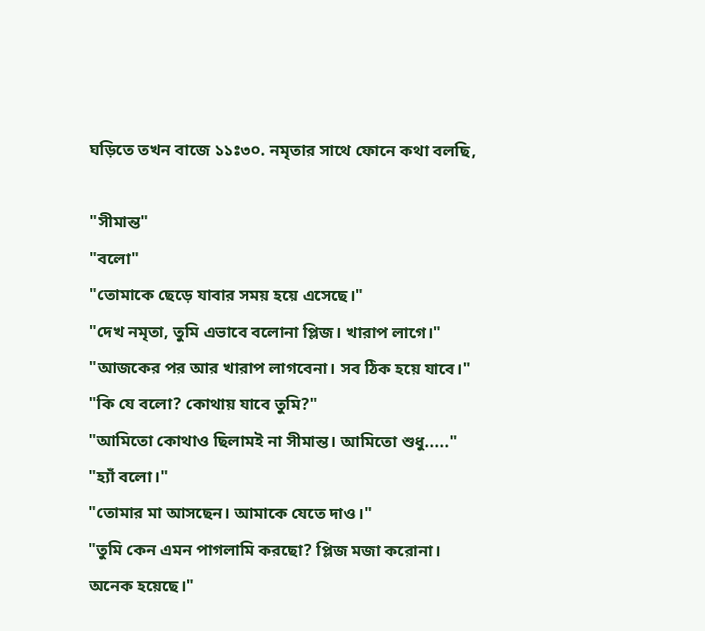ঘড়িতে তখন বাজে ১১ঃ৩০. নমৃতার সাথে ফোনে কথা বলছি,

"সীমান্ত"
"বলো"
"তোমাকে ছেড়ে যাবার সময় হয়ে এসেছে।"
"দেখ নমৃতা, তুমি এভাবে বলোনা প্লিজ। খারাপ লাগে।"
"আজকের পর আর খারাপ লাগবেনা। সব ঠিক হয়ে যাবে।"
"কি যে বলো? কোথায় যাবে তুমি?"
"আমিতো কোথাও ছিলামই না সীমান্ত। আমিতো শুধু....."
"হ্যাঁ বলো।"
"তোমার মা আসছেন। আমাকে যেতে দাও।"
"তুমি কেন এমন পাগলামি করছো? প্লিজ মজা করোনা। অনেক হয়েছে।"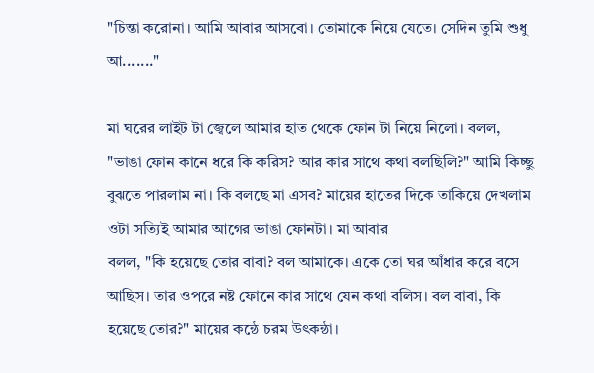"চিন্তা করোনা। আমি আবার আসবো। তোমাকে নিয়ে যেতে। সেদিন তুমি শুধু আ......."

মা ঘরের লাইট টা জ্বেলে আমার হাত থেকে ফোন টা নিয়ে নিলো। বলল,
"ভাঙা ফোন কানে ধরে কি করিস? আর কার সাথে কথা বলছিলি?" আমি কিচ্ছু বুঝতে পারলাম না। কি বলছে মা এসব? মায়ের হাতের দিকে তাকিয়ে দেখলাম ওটা সত্যিই আমার আগের ভাঙা ফোনটা। মা আবার
বলল, "কি হয়েছে তোর বাবা? বল আমাকে। একে তো ঘর আঁধার করে বসে আছিস। তার ওপরে নষ্ট ফোনে কার সাথে যেন কথা বলিস। বল বাবা, কি হয়েছে তোর?" মায়ের কন্ঠে চরম উৎকন্ঠা।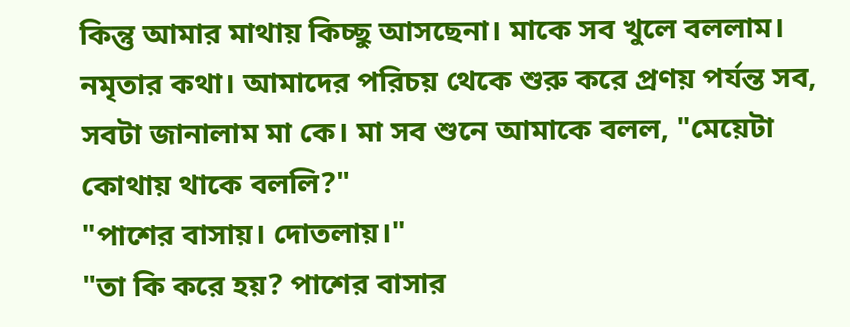কিন্তু আমার মাথায় কিচ্ছু আসছেনা। মাকে সব খুলে বললাম। নমৃতার কথা। আমাদের পরিচয় থেকে শুরু করে প্রণয় পর্যন্ত সব, সবটা জানালাম মা কে। মা সব শুনে আমাকে বলল, "মেয়েটা কোথায় থাকে বললি?"
"পাশের বাসায়। দোতলায়।"
"তা কি করে হয়? পাশের বাসার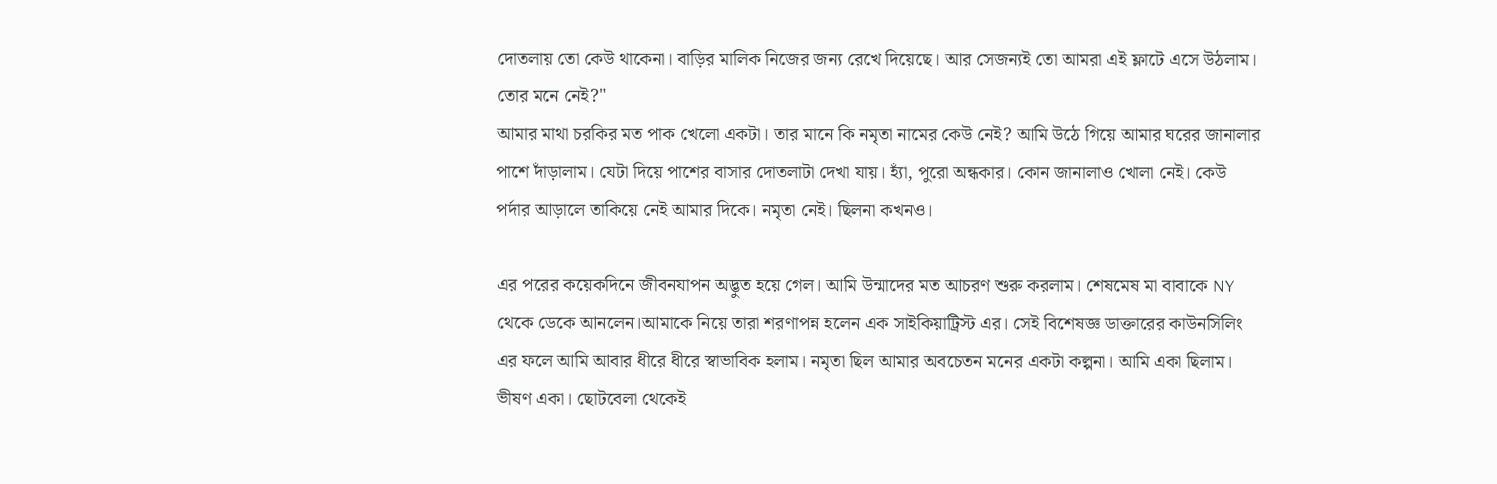দোতলায় তো কেউ থাকেনা। বাড়ির মালিক নিজের জন্য রেখে দিয়েছে। আর সেজন্যই তো আমরা এই ফ্লাটে এসে উঠলাম। তোর মনে নেই?"
আমার মাথা চরকির মত পাক খেলো একটা। তার মানে কি নমৃতা নামের কেউ নেই? আমি উঠে গিয়ে আমার ঘরের জানালার পাশে দাঁড়ালাম। যেটা দিয়ে পাশের বাসার দোতলাটা দেখা যায়। হ্যাঁ, পুরো অন্ধকার। কোন জানালাও খোলা নেই। কেউ পর্দার আড়ালে তাকিয়ে নেই আমার দিকে। নমৃতা নেই। ছিলনা কখনও।

এর পরের কয়েকদিনে জীবনযাপন অদ্ভুত হয়ে গেল। আমি উন্মাদের মত আচরণ শুরু করলাম। শেষমেষ মা বাবাকে NY থেকে ডেকে আনলেন।আমাকে নিয়ে তারা শরণাপন্ন হলেন এক সাইকিয়াট্রিস্ট এর। সেই বিশেষজ্ঞ ডাক্তারের কাউনসিলিং এর ফলে আমি আবার ধীরে ধীরে স্বাভাবিক হলাম। নমৃতা ছিল আমার অবচেতন মনের একটা কল্পনা। আমি একা ছিলাম। ভীষণ একা। ছোটবেলা থেকেই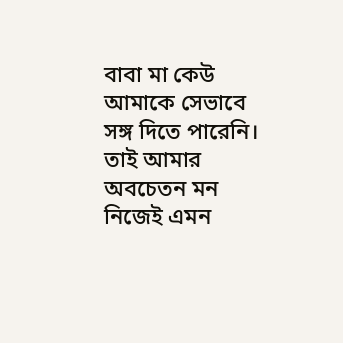বাবা মা কেউ আমাকে সেভাবে সঙ্গ দিতে পারেনি। তাই আমার অবচেতন মন নিজেই এমন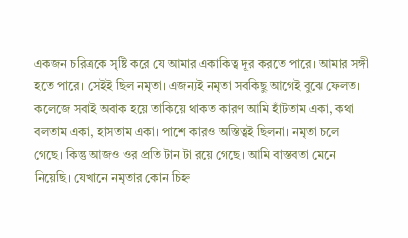একজন চরিত্রকে সৃষ্টি করে যে আমার একাকিত্ব দূর করতে পারে। আমার সঙ্গী হতে পারে। সেইই ছিল নমৃতা। এজন্যই নমৃতা সবকিছু আগেই বুঝে ফেলত। কলেজে সবাই অবাক হয়ে তাকিয়ে থাকত কারণ আমি হাঁটতাম একা, কথা বলতাম একা, হাসতাম একা। পাশে কারও অস্তিত্বই ছিলনা। নমৃতা চলে গেছে। কিন্তু আজও ওর প্রতি টান টা রয়ে গেছে। আমি বাস্তবতা মেনে নিয়েছি। যেখানে নমৃতার কোন চিহ্ন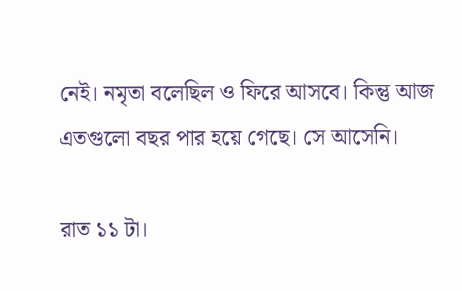নেই। নমৃতা বলেছিল ও ফিরে আসবে। কিন্তু আজ এতগুলো বছর পার হয়ে গেছে। সে আসেনি।

রাত ১১ টা।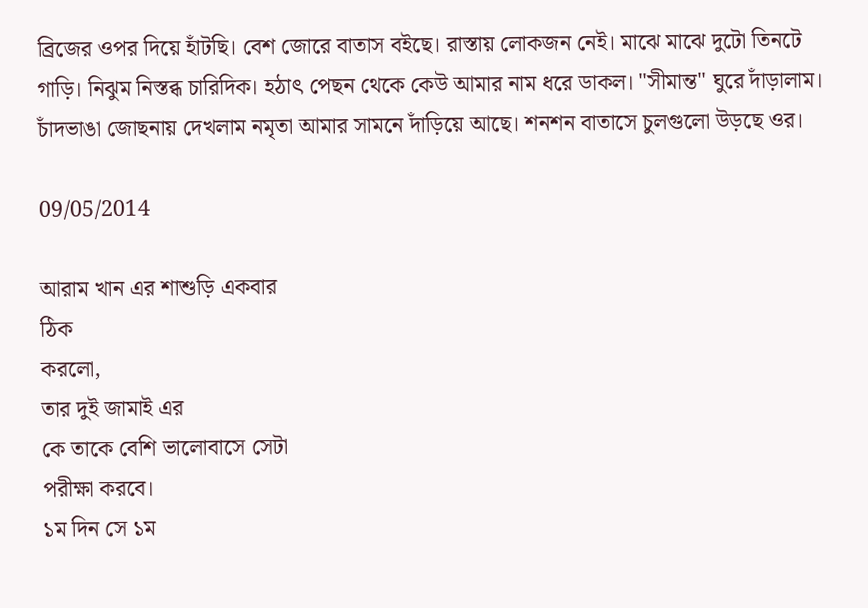ব্রিজের ওপর দিয়ে হাঁটছি। বেশ জোরে বাতাস বইছে। রাস্তায় লোকজন নেই। মাঝে মাঝে দুটো তিনটে গাড়ি। নিঝুম নিস্তব্ধ চারিদিক। হঠাৎ পেছন থেকে কেউ আমার নাম ধরে ডাকল। "সীমান্ত" ঘুরে দাঁড়ালাম। চাঁদভাঙা জোছনায় দেখলাম নমৃতা আমার সামনে দাঁড়িয়ে আছে। শনশন বাতাসে চুলগুলো উড়ছে ওর।

09/05/2014

আরাম খান এর শাশুড়ি একবার
ঠিক
করলো,
তার দুই জামাই এর
কে তাকে বেশি ভালোবাসে সেটা
পরীক্ষা করবে।
১ম দিন সে ১ম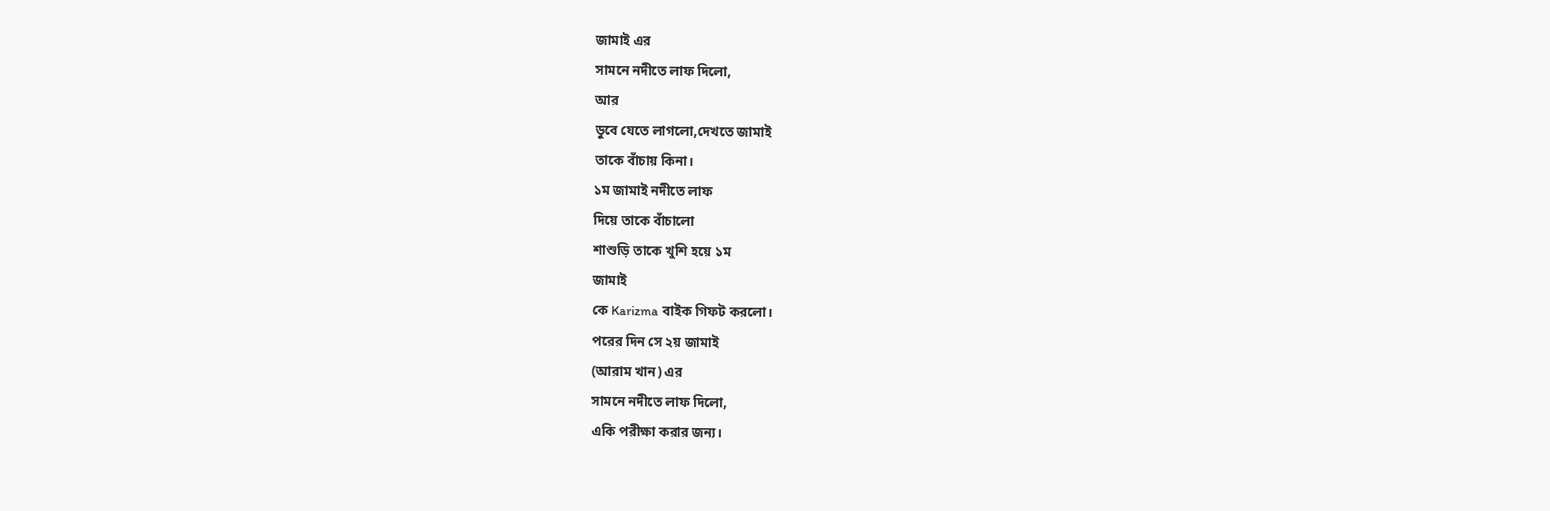জামাই এর
সামনে নদীতে লাফ দিলো,
আর
ডুবে যেতে লাগলো,দেখতে জামাই
তাকে বাঁচায় কিনা।
১ম জামাই নদীতে লাফ
দিয়ে তাকে বাঁচালো
শাশুড়ি তাকে খুশি হয়ে ১ম
জামাই
কে Karizma বাইক গিফট করলো।
পরের দিন সে ২য় জামাই
(আরাম খান) এর
সামনে নদীতে লাফ দিলো,
একি পরীক্ষা করার জন্য।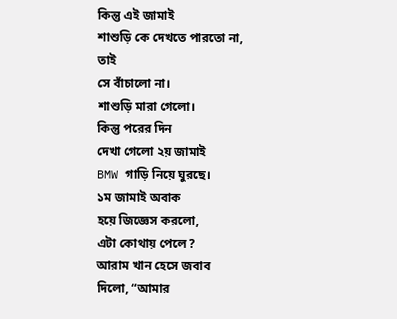কিন্তু এই জামাই
শাশুড়ি কে দেখতে পারতো না,
তাই
সে বাঁচালো না।
শাশুড়ি মারা গেলো।
কিন্তু পরের দিন
দেখা গেলো ২য় জামাই
BMW গাড়ি নিয়ে ঘুরছে।
১ম জামাই অবাক
হয়ে জিজ্ঞেস করলো,
এটা কোথায় পেলে?
আরাম খান হেসে জবাব
দিলো, “আমার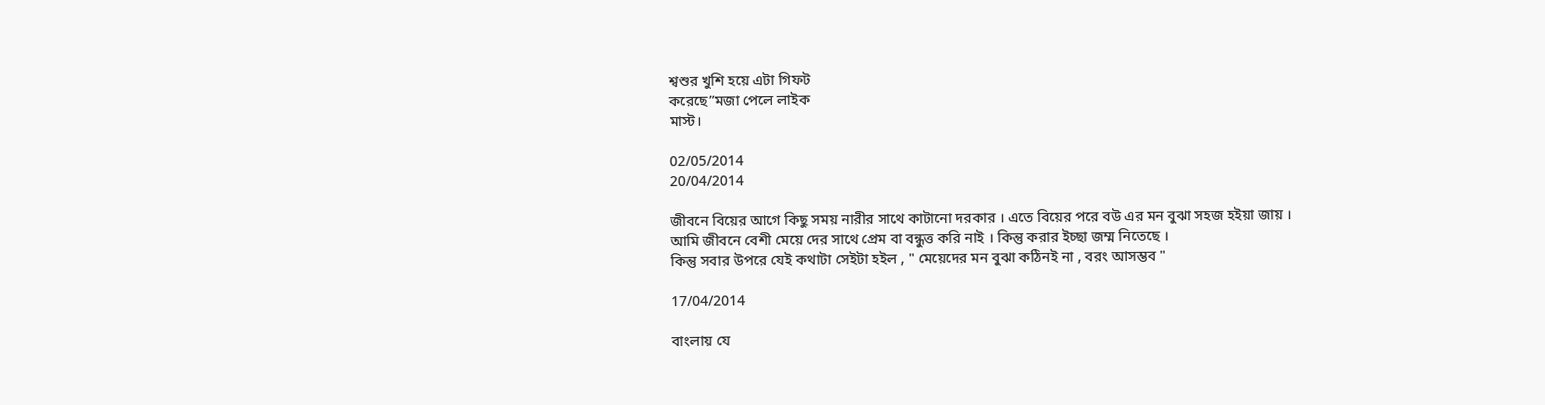শ্বশুর খুশি হয়ে এটা গিফট
করেছে”মজা পেলে লাইক
মাস্ট।

02/05/2014
20/04/2014

জীবনে বিয়ের আগে কিছু সময় নারীর সাথে কাটানো দরকার । এতে বিয়ের পরে বউ এর মন বুঝা সহজ হইয়া জায় ।
আমি জীবনে বেশী মেয়ে দের সাথে প্রেম বা বন্ধুত্ত করি নাই । কিন্তু করার ইচ্ছা জম্ম নিতেছে ।
কিন্তু সবার উপরে যেই কথাটা সেইটা হইল , " মেয়েদের মন বুঝা কঠিনই না , বরং আসম্ভব "

17/04/2014

বাংলায় যে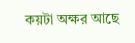কয়টা অক্ষর আছে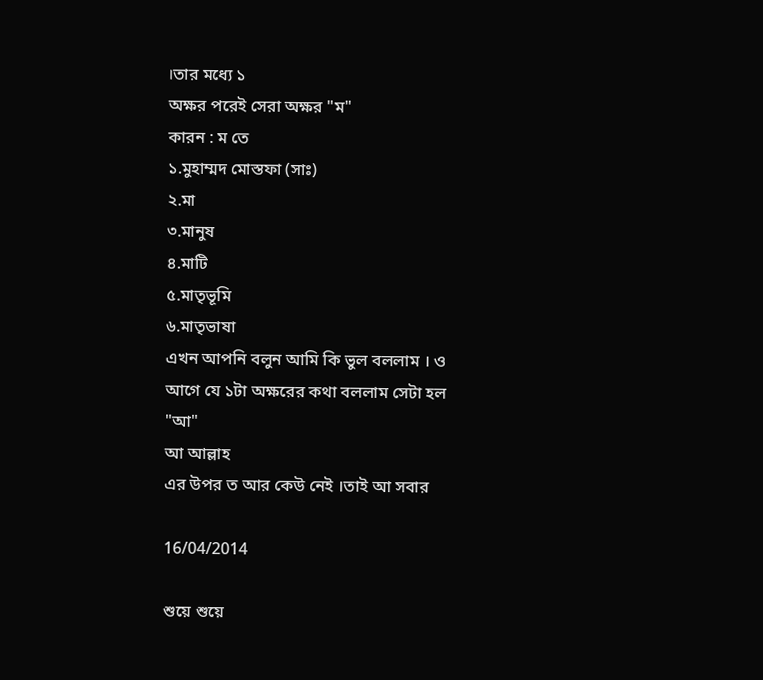।তার মধ্যে ১
অক্ষর পরেই সেরা অক্ষর "ম"
কারন : ম তে
১.মুহাম্মদ মোস্তফা (সাঃ)
২.মা
৩.মানুষ
৪.মাটি
৫.মাতৃভূমি
৬.মাতৃভাষা
এখন আপনি বলুন আমি কি ভুল বললাম । ও
আগে যে ১টা অক্ষরের কথা বললাম সেটা হল
"আ"
আ আল্লাহ
এর উপর ত আর কেউ নেই ।তাই আ সবার

16/04/2014

শুয়ে শুয়ে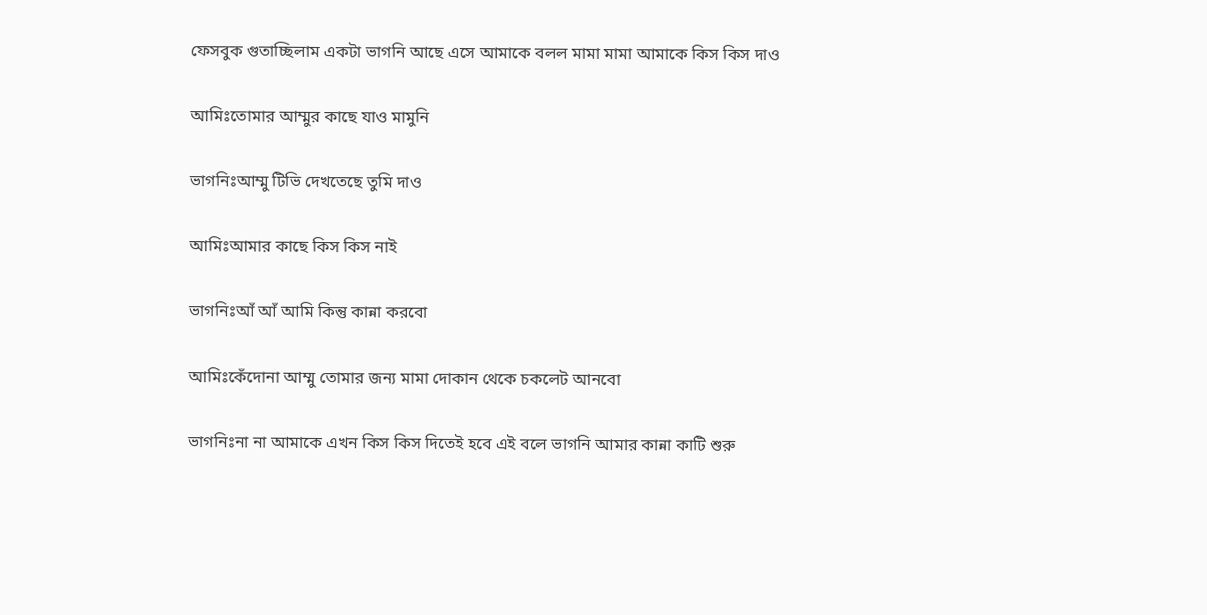ফেসবুক গুতাচ্ছিলাম একটা ভাগনি আছে এসে আমাকে বলল মামা মামা আমাকে কিস কিস দাও

আমিঃতোমার আম্মুর কাছে যাও মামুনি

ভাগনিঃআম্মু টিভি দেখতেছে তুমি দাও

আমিঃআমার কাছে কিস কিস নাই

ভাগনিঃআঁ আঁ আমি কিন্তু কান্না করবো

আমিঃকেঁদোনা আম্মু তোমার জন্য মামা দোকান থেকে চকলেট আনবো

ভাগনিঃনা না আমাকে এখন কিস কিস দিতেই হবে এই বলে ভাগনি আমার কান্না কাটি শুরু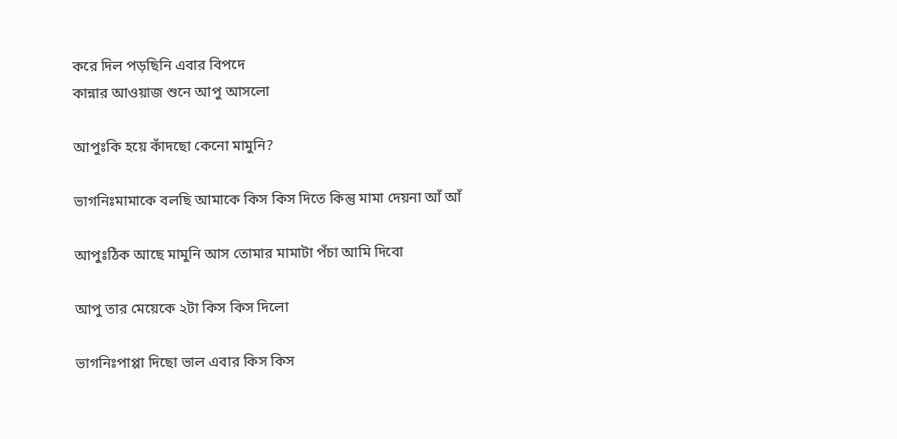করে দিল পড়ছিনি এবার বিপদে
কান্নার আওয়াজ শুনে আপু আসলো

আপুঃকি হয়ে কাঁদছো কেনো মামুনি?

ভাগনিঃমামাকে বলছি আমাকে কিস কিস দিতে কিন্তু মামা দেয়না আঁ আঁ

আপুঃঠিক আছে মামুনি আস তোমার মামাটা পঁচা আমি দিবো

আপু তার মেয়েকে ২টা কিস কিস দিলো

ভাগনিঃপাপ্পা দিছো ভাল এবার কিস কিস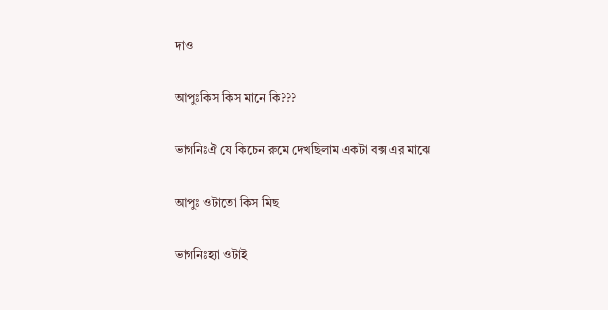দাও

আপুঃকিস কিস মানে কি???

ভাগনিঃঐ যে কিচেন রুমে দেখছিলাম একটা বক্স এর মাঝে

আপুঃ ওটাতো কিস মিছ

ভাগনিঃহ্যা ওটাই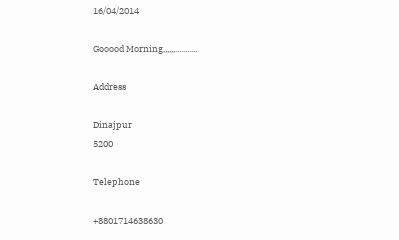16/04/2014

Gooood Morning,,,,,,...........

Address

Dinajpur
5200

Telephone

+8801714638630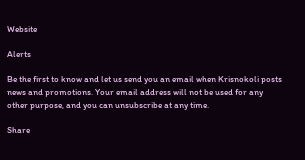Website

Alerts

Be the first to know and let us send you an email when Krisnokoli posts news and promotions. Your email address will not be used for any other purpose, and you can unsubscribe at any time.

Share